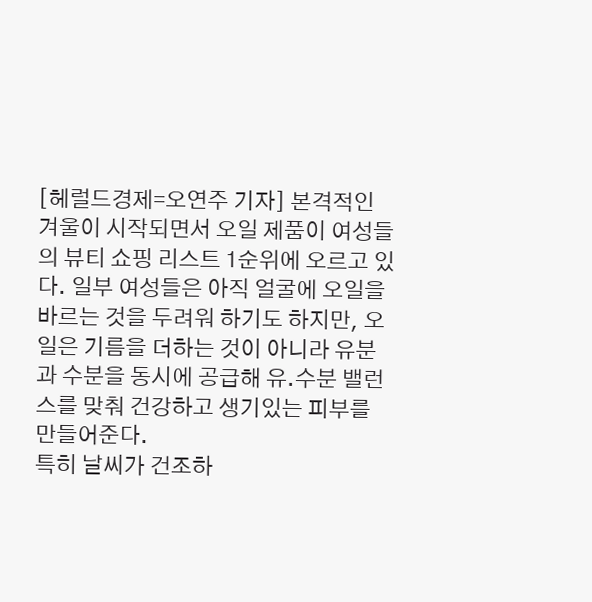[헤럴드경제=오연주 기자] 본격적인 겨울이 시작되면서 오일 제품이 여성들의 뷰티 쇼핑 리스트 1순위에 오르고 있다. 일부 여성들은 아직 얼굴에 오일을 바르는 것을 두려워 하기도 하지만, 오일은 기름을 더하는 것이 아니라 유분과 수분을 동시에 공급해 유.수분 밸런스를 맞춰 건강하고 생기있는 피부를 만들어준다.
특히 날씨가 건조하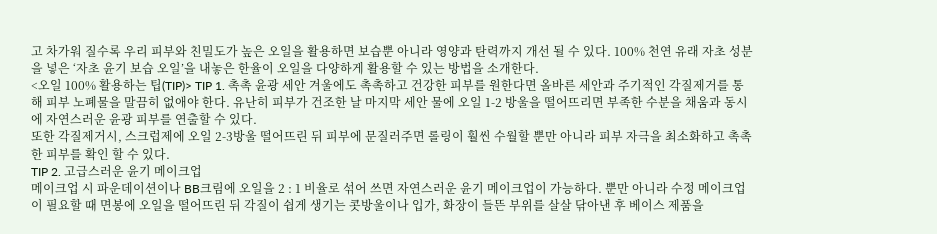고 차가워 질수록 우리 피부와 친밀도가 높은 오일을 활용하면 보습뿐 아니라 영양과 탄력까지 개선 될 수 있다. 100% 천연 유래 자초 성분을 넣은 ‘자초 윤기 보습 오일’을 내놓은 한율이 오일을 다양하게 활용할 수 있는 방법을 소개한다.
<오일 100% 활용하는 팁(TIP)> TIP 1. 촉촉 윤광 세안 겨울에도 촉촉하고 건강한 피부를 원한다면 올바른 세안과 주기적인 각질제거를 통해 피부 노폐물을 말끔히 없애야 한다. 유난히 피부가 건조한 날 마지막 세안 물에 오일 1-2 방울을 떨어뜨리면 부족한 수분을 채움과 동시에 자연스러운 윤광 피부를 연출할 수 있다.
또한 각질제거시, 스크럽제에 오일 2-3방울 떨어뜨린 뒤 피부에 문질러주면 롤링이 훨씬 수월할 뿐만 아니라 피부 자극을 최소화하고 촉촉한 피부를 확인 할 수 있다.
TIP 2. 고급스러운 윤기 메이크업
메이크업 시 파운데이션이나 BB크림에 오일을 2 : 1 비율로 섞어 쓰면 자연스러운 윤기 메이크업이 가능하다. 뿐만 아니라 수정 메이크업이 필요할 때 면봉에 오일을 떨어뜨린 뒤 각질이 쉽게 생기는 콧방울이나 입가, 화장이 들뜬 부위를 살살 닦아낸 후 베이스 제품을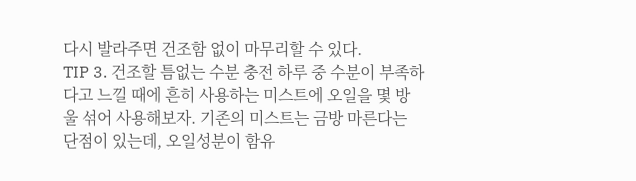다시 발라주면 건조함 없이 마무리할 수 있다.
TIP 3. 건조할 틈없는 수분 충전 하루 중 수분이 부족하다고 느낄 때에 흔히 사용하는 미스트에 오일을 몇 방울 섞어 사용해보자. 기존의 미스트는 금방 마른다는 단점이 있는데, 오일성분이 함유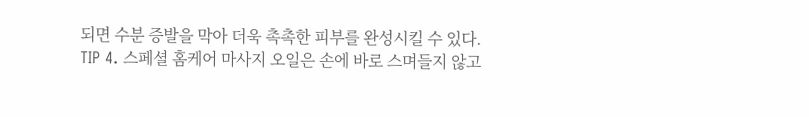되면 수분 증발을 막아 더욱 촉촉한 피부를 완성시킬 수 있다.
TIP 4. 스페셜 홈케어 마사지 오일은 손에 바로 스며들지 않고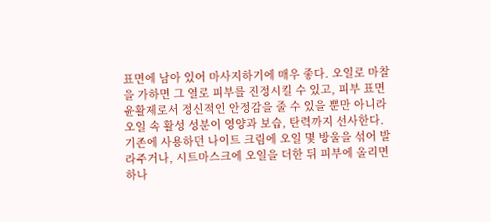표면에 남아 있어 마사지하기에 매우 좋다. 오일로 마찰을 가하면 그 열로 피부를 진정시킬 수 있고, 피부 표면 윤활제로서 정신적인 안정감을 줄 수 있을 뿐만 아니라 오일 속 활성 성분이 영양과 보습, 탄력까지 선사한다.
기존에 사용하던 나이트 크림에 오일 몇 방울을 섞어 발라주거나, 시트마스크에 오일을 더한 뒤 피부에 올리면 하나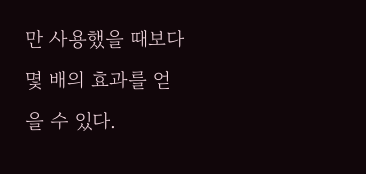만 사용했을 때보다 몇 배의 효과를 얻을 수 있다.